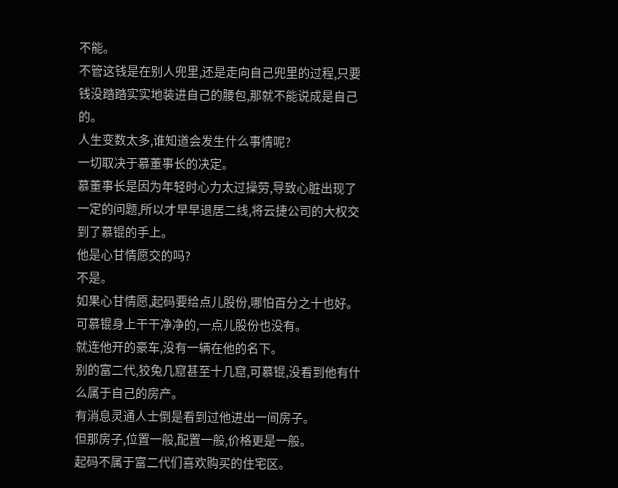不能。
不管这钱是在别人兜里,还是走向自己兜里的过程,只要钱没踏踏实实地装进自己的腰包,那就不能说成是自己的。
人生变数太多,谁知道会发生什么事情呢?
一切取决于慕董事长的决定。
慕董事长是因为年轻时心力太过操劳,导致心脏出现了一定的问题,所以才早早退居二线,将云捷公司的大权交到了慕锟的手上。
他是心甘情愿交的吗?
不是。
如果心甘情愿,起码要给点儿股份,哪怕百分之十也好。
可慕锟身上干干净净的,一点儿股份也没有。
就连他开的豪车,没有一辆在他的名下。
别的富二代,狡兔几窟甚至十几窟,可慕锟,没看到他有什么属于自己的房产。
有消息灵通人士倒是看到过他进出一间房子。
但那房子,位置一般,配置一般,价格更是一般。
起码不属于富二代们喜欢购买的住宅区。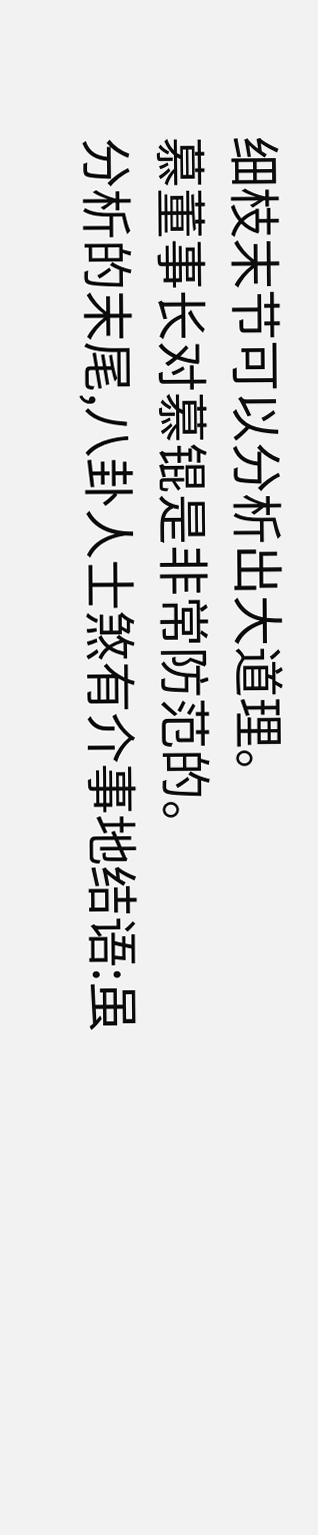细枝末节可以分析出大道理。
慕董事长对慕锟是非常防范的。
分析的末尾,八卦人士煞有介事地结语:虽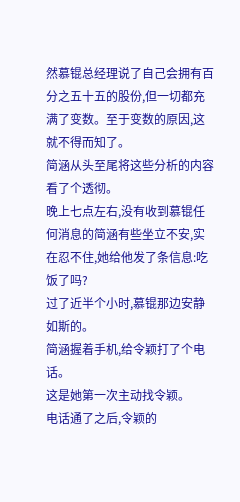然慕锟总经理说了自己会拥有百分之五十五的股份,但一切都充满了变数。至于变数的原因,这就不得而知了。
简涵从头至尾将这些分析的内容看了个透彻。
晚上七点左右,没有收到慕锟任何消息的简涵有些坐立不安,实在忍不住,她给他发了条信息:吃饭了吗?
过了近半个小时,慕锟那边安静如斯的。
简涵握着手机,给令颖打了个电话。
这是她第一次主动找令颖。
电话通了之后,令颖的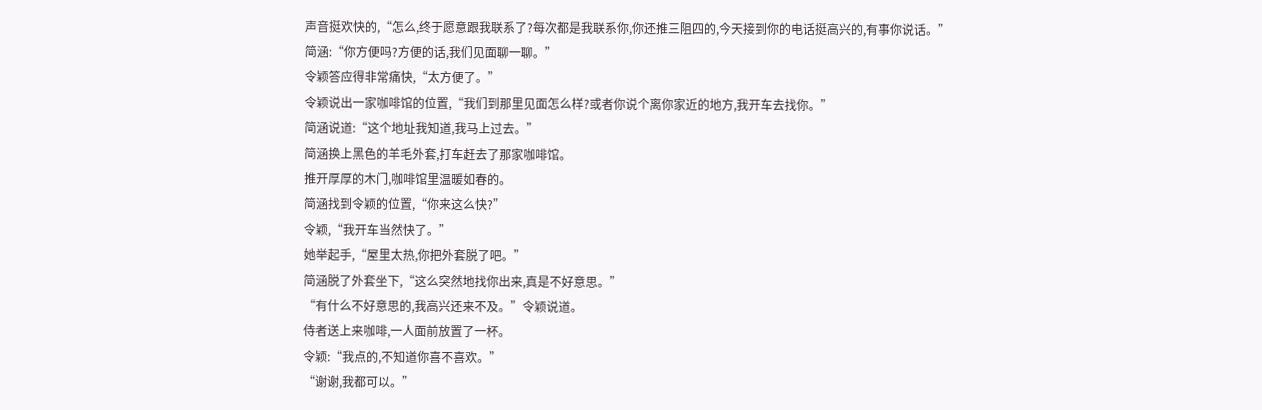声音挺欢快的,“怎么,终于愿意跟我联系了?每次都是我联系你,你还推三阻四的,今天接到你的电话挺高兴的,有事你说话。”
简涵:“你方便吗?方便的话,我们见面聊一聊。”
令颖答应得非常痛快,“太方便了。”
令颖说出一家咖啡馆的位置,“我们到那里见面怎么样?或者你说个离你家近的地方,我开车去找你。”
简涵说道:“这个地址我知道,我马上过去。”
简涵换上黑色的羊毛外套,打车赶去了那家咖啡馆。
推开厚厚的木门,咖啡馆里温暖如春的。
简涵找到令颖的位置,“你来这么快?”
令颖,“我开车当然快了。”
她举起手,“屋里太热,你把外套脱了吧。”
简涵脱了外套坐下,“这么突然地找你出来,真是不好意思。”
“有什么不好意思的,我高兴还来不及。”令颖说道。
侍者送上来咖啡,一人面前放置了一杯。
令颖:“我点的,不知道你喜不喜欢。”
“谢谢,我都可以。”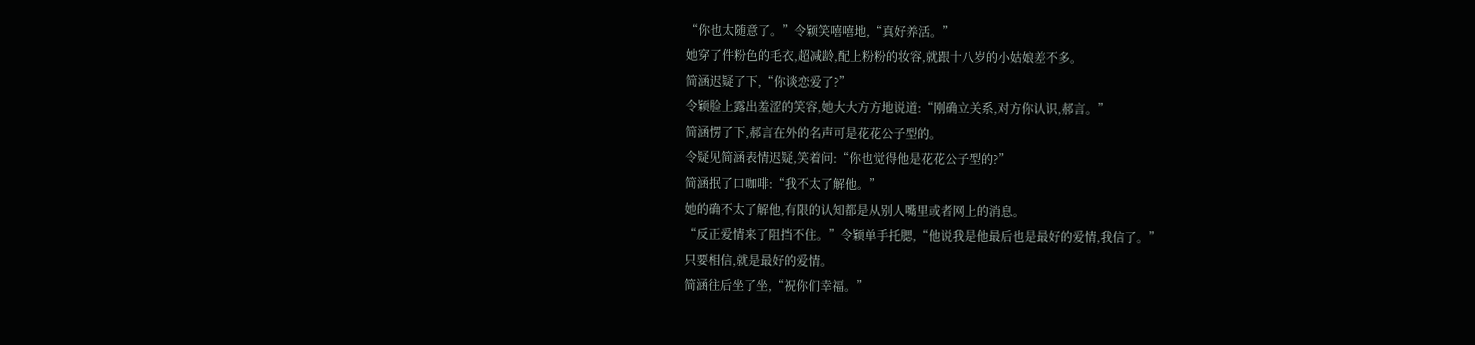“你也太随意了。”令颖笑嘻嘻地,“真好养活。”
她穿了件粉色的毛衣,超减龄,配上粉粉的妆容,就跟十八岁的小姑娘差不多。
简涵迟疑了下,“你谈恋爱了?”
令颖脸上露出羞涩的笑容,她大大方方地说道:“刚确立关系,对方你认识,郝言。”
简涵愣了下,郝言在外的名声可是花花公子型的。
令疑见简涵表情迟疑,笑着问:“你也觉得他是花花公子型的?”
简涵抿了口咖啡:“我不太了解他。”
她的确不太了解他,有限的认知都是从别人嘴里或者网上的消息。
“反正爱情来了阻挡不住。”令颖单手托腮,“他说我是他最后也是最好的爱情,我信了。”
只要相信,就是最好的爱情。
简涵往后坐了坐,“祝你们幸福。”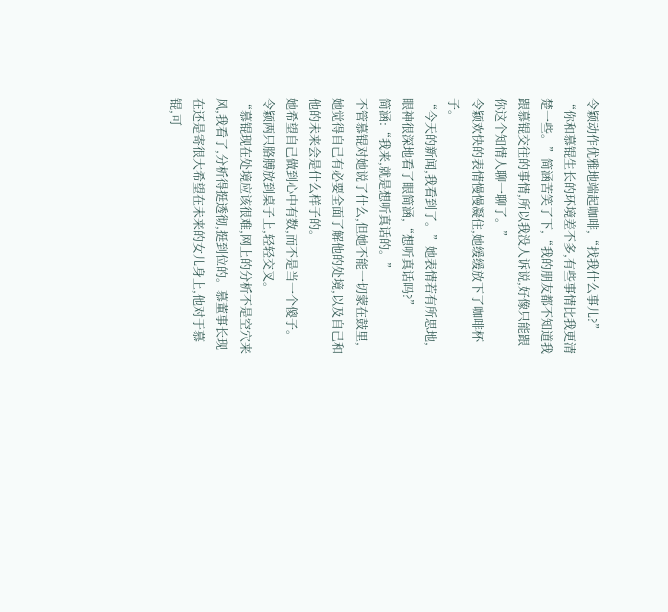令颖动作优雅地端起咖啡,“找我什么事儿?”
“你和慕锟生长的环境差不多,有些事情比我更清楚一些。”简涵苦笑了下,“我的朋友都不知道我跟慕锟交往的事情,所以我没人诉说,好像只能跟你这个知情人聊一聊了。”
令颖欢快的表情慢慢凝住,她缓缓放下了咖啡杯子。
“今天的新闻,我看到了。”她表情若有所思地,眼神很深地看了眼简涵,“想听真话吗?”
简涵:“我来,就是想听真话的。”
不管慕锟对她说了什么,但她不能一切蒙在鼓里,她觉得自己有必要全面了解他的处境,以及自己和他的未来会是什么样子的。
她希望自己做到心中有数,而不是当一个傻子。
令颖两只胳膊放到桌子上,轻轻交叉。
“慕锟现在处境应该很难,网上的分析不是空穴来风,我看了,分析得挺透彻,挺到位的。慕董事长现在还是寄很大希望在未来的女儿身上,他对于慕锟,可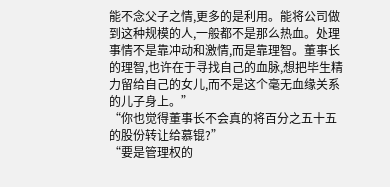能不念父子之情,更多的是利用。能将公司做到这种规模的人,一般都不是那么热血。处理事情不是靠冲动和激情,而是靠理智。董事长的理智,也许在于寻找自己的血脉,想把毕生精力留给自己的女儿,而不是这个毫无血缘关系的儿子身上。”
“你也觉得董事长不会真的将百分之五十五的股份转让给慕锟?”
“要是管理权的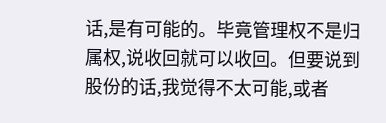话,是有可能的。毕竟管理权不是归属权,说收回就可以收回。但要说到股份的话,我觉得不太可能,或者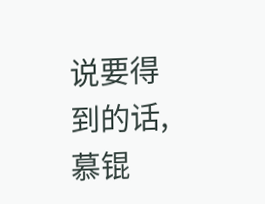说要得到的话,慕锟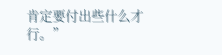肯定要付出些什么才行。”